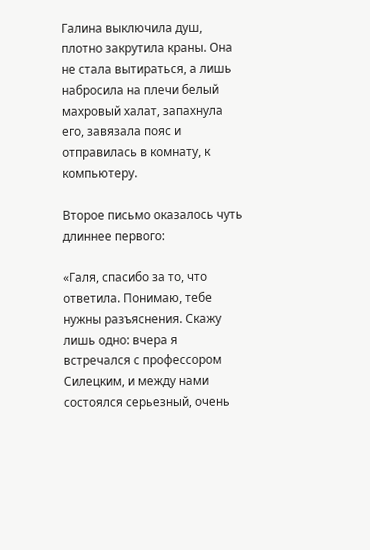Галина выключила душ, плотно закрутила краны. Она не стала вытираться, а лишь набросила на плечи белый махровый халат, запахнула его, завязала пояс и отправилась в комнату, к компьютеру.

Второе письмо оказалось чуть длиннее первого:

«Галя, спасибо за то, что ответила. Понимаю, тебе нужны разъяснения. Скажу лишь одно: вчера я встречался с профессором Силецким, и между нами состоялся серьезный, очень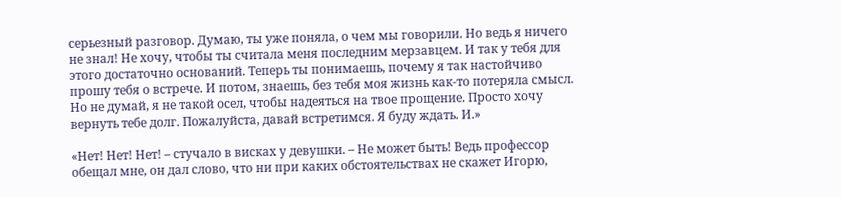серьезный разговор. Думаю, ты уже поняла, о чем мы говорили. Но ведь я ничего не знал! Не хочу, чтобы ты считала меня последним мерзавцем. И так у тебя для этого достаточно оснований. Теперь ты понимаешь, почему я так настойчиво прошу тебя о встрече. И потом, знаешь, без тебя моя жизнь как-то потеряла смысл. Но не думай, я не такой осел, чтобы надеяться на твое прощение. Просто хочу вернуть тебе долг. Пожалуйста, давай встретимся. Я буду ждать. И.»

«Нет! Нет! Нет! – стучало в висках у девушки. – Не может быть! Ведь профессор обещал мне, он дал слово, что ни при каких обстоятельствах не скажет Игорю,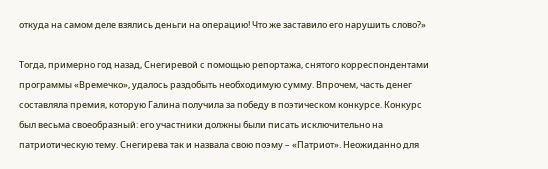откуда на самом деле взялись деньги на операцию! Что же заставило его нарушить слово?»

Тогда, примерно год назад, Снегиревой с помощью репортажа, снятого корреспондентами программы «Времечко», удалось раздобыть необходимую сумму. Впрочем, часть денег составляла премия, которую Галина получила за победу в поэтическом конкурсе. Конкурс был весьма своеобразный: его участники должны были писать исключительно на патриотическую тему. Снегирева так и назвала свою поэму – «Патриот». Неожиданно для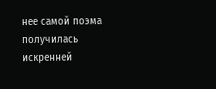нее самой поэма получилась искренней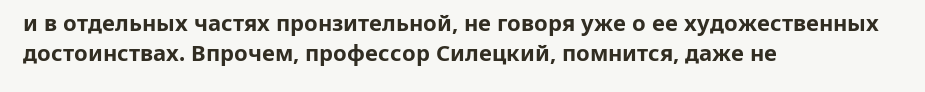и в отдельных частях пронзительной, не говоря уже о ее художественных достоинствах. Впрочем, профессор Силецкий, помнится, даже не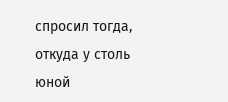спросил тогда, откуда у столь юной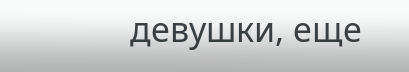девушки, еще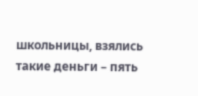школьницы, взялись такие деньги – пять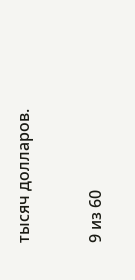тысяч долларов.



9 из 60